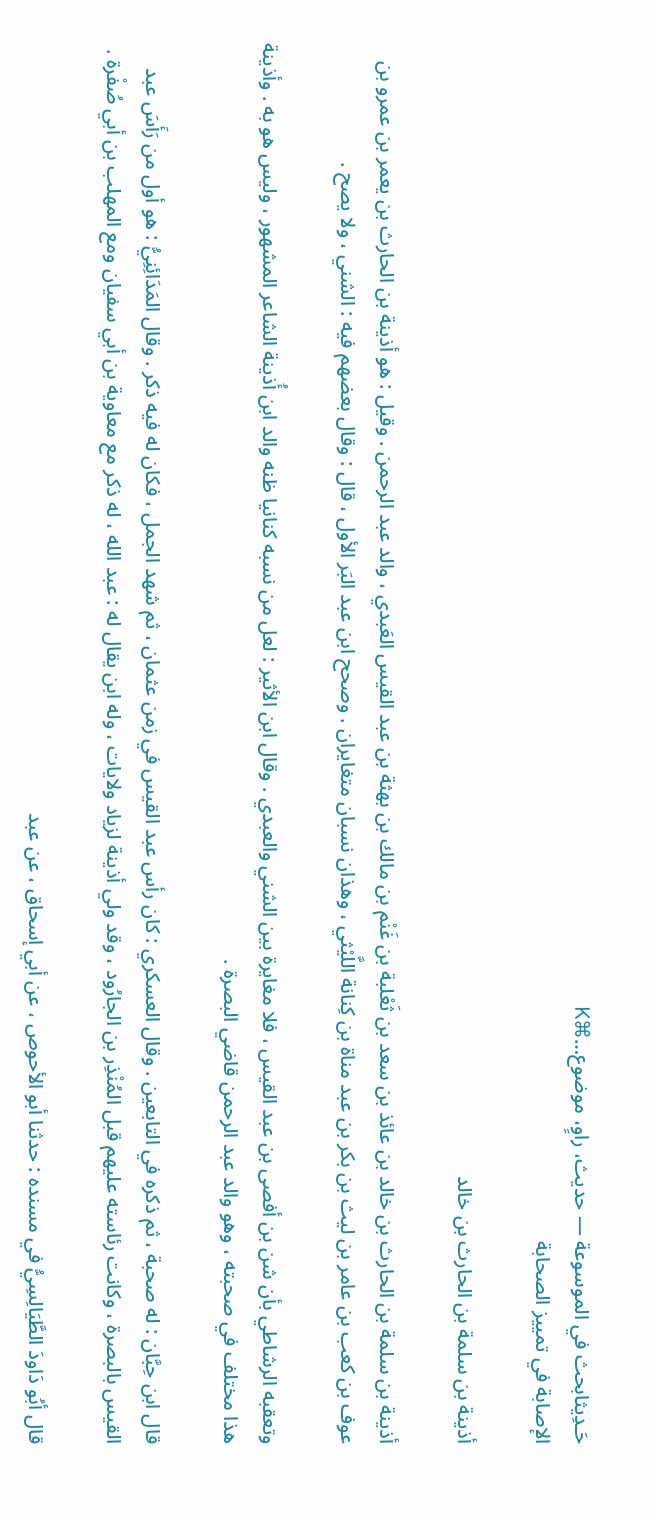حَـدِيثابحث في الموسوعة — حديث، راوٍ، موضوع…⌘K
الإصابة في تمييز الصحابة

أذينة بن سلمة بن الحارث بن خالد

أذينة بن سلمة بن الحارث بن خالد بن عائذ بن سعد بن ثَعْلبة بن غَنْم بن مالك بن بهثة بن عبد القيس العَبدي ، والد عبد الرحمن . وقيل : هو أذينة بن الحارث بن يعمر بن عمرو بن عوف بن كعب بن عامر بن ليث بن بكر بن عبد مناة بن كِنانة اللَّيْثي ، وهذان نسبان متغايران . وصحح ابن عبد البَر الأول ، قال : وقال بعضهم فيه : الشني ، ولا يصح .

وتعقبه الرشاطي بأن شن بن أفصى بن عبد القيس ، فلا مغايرة بين الشني والعبدي . وقال ابن الأثير : لعل من نسبه كنانيا ظنه والد ابن أُذينة الشاعر المشهور ، وليس هو به . وأذينة هذا مختلف في صحبته ، وهو والد عبد الرحمن قاضي البصرة .

قال ابن حِبَّان : له صحبة ، ثم ذكره في التابعين . وقال العسكري : كان رأس عبد القيس في زمن عثمان ، ثم شهد الجمل ، فكان له فيه ذكر . وقال المَدَائِنِيُّ : هو أول من رَأَسَ عبد القيس بالبصرة ، وكانت رئاسته عليهم قبل المُنْذِر بن الجارُود ، وقد ولي أذينة لزياد ولايات ، وله ابن يقال له : عبد الله ، له ذكر مع معاوية بن أبي سفيان ومع المهلب بن أبي صُفْرة .

قال أبُو دَاودَ الطَّيَالِسِيُّ في مسنده : حدثنا أبو الأحوص ، عن أبي إسحاق ، عن عبد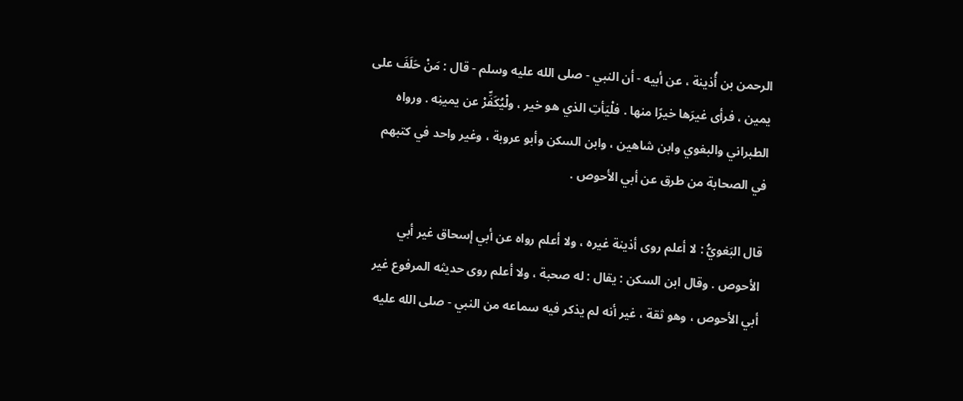الرحمن بن أُذينة ، عن أبيه - أن النبي - صلى الله عليه وسلم - قال : مَنْ حَلَفَ على يمين ، فرأى غيرَها خيرًا منها . فلْيَأتِ الذي هو خير ، ولْيُكَفِّرْ عن يمينِه . ورواه الطبراني والبغوي وابن شاهين ، وابن السكن وأبو عروبة ، وغير واحد في كتبهم في الصحابة من طرق عن أبي الأحوص .

قال البَغويُّ : لا أعلم روى أذينة غيره ، ولا أعلم رواه عن أبي إسحاق غير أبي الأحوص . وقال ابن السكن : يقال : له صحبة ، ولا أعلم روى حديثه المرفوع غير أبي الأحوص ، وهو ثقة ، غير أنه لم يذكر فيه سماعه من النبي - صلى الله عليه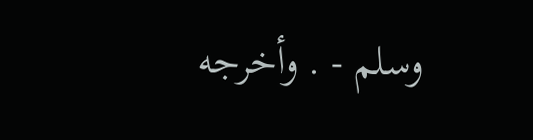وسلم - . وأخرجه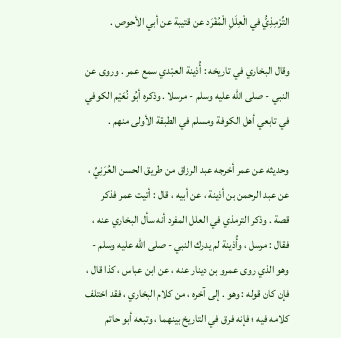التِّرْمِذِيُّ في الْعِلَلِ الْمُفْرَد عن قتيبة عن أبي الأحوص .

وقال البخاري في تاريخه : أُذينة العبْدي سمع عمر . وروى عن النبي - صلى الله عليه وسلم - مرسلا . وذكره أبُو نُعَيْم الكوفي في تابعي أهل الكوفة ومسلم في الطبقة الأولى منهم .

وحديثه عن عمر أخرجه عبد الرزاق من طريق الحسن العُرَنِيِّ ، عن عبد الرحمن بن أذينة ، عن أبيه ، قال : أتيت عمر فذكر قصة . وذكر الترمذي في العلل المفرد أنه سأل البخاري عنه ، فقال : مرسل ، وأُذينة لم يدرك النبي - صلى الله عليه وسلم - وهو الذي روى عمرو بن دينار عنه ، عن ابن عباس ، كذا قال ، فإن كان قوله : وهو . إلى آخره ، من كلام البخاري ، فقد اختلف كلامه فيه ؛ فإنه فرق في التاريخ بينهما ، وتبعه أبو حاتم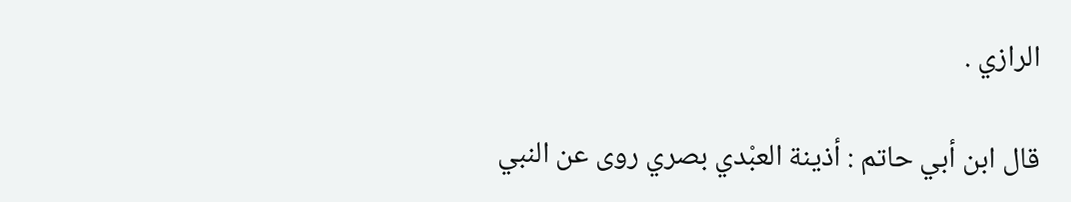الرازي .

قال ابن أبي حاتم : أذينة العبْدي بصري روى عن النبي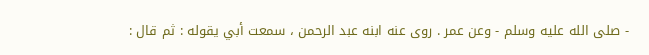- صلى الله عليه وسلم - وعن عمر . روى عنه ابنه عبد الرحمن ، سمعت أبي يقوله : ثم قال :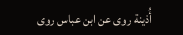أُذينة روى عن ابن عباس روى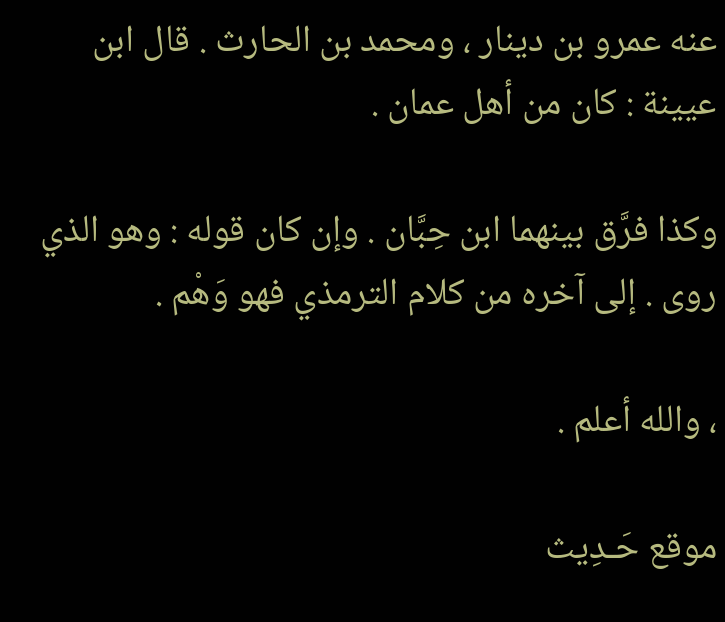عنه عمرو بن دينار ، ومحمد بن الحارث . قال ابن عيينة : كان من أهل عمان .

وكذا فرَّق بينهما ابن حِبَّان . وإن كان قوله : وهو الذي روى . إلى آخره من كلام الترمذي فهو وَهْم .

، والله أعلم .

موقع حَـدِيث